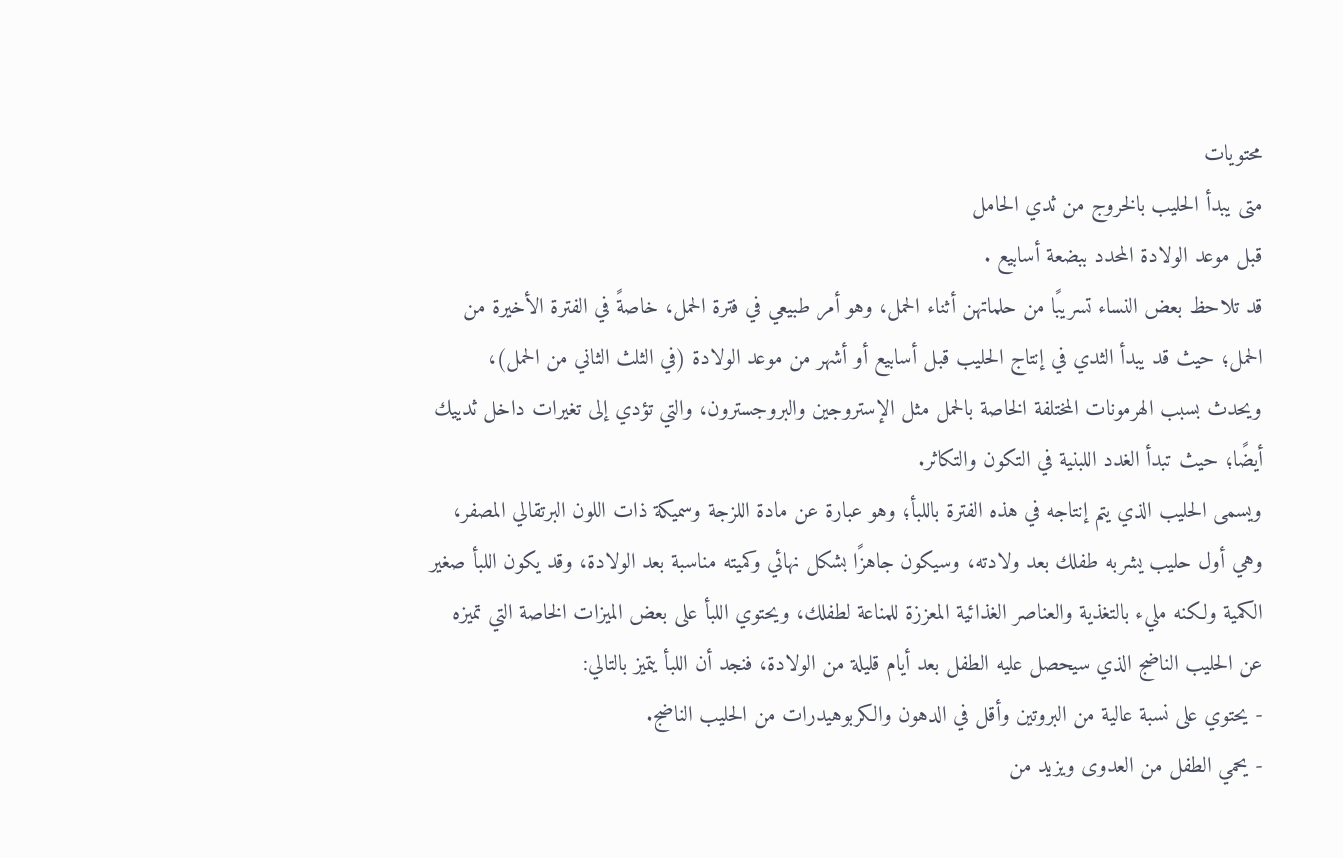محتويات
متى يبدأ الحليب بالخروج من ثدي الحامل
قبل موعد الولادة المحدد ببضعة أسابيع .
قد تلاحظ بعض النساء تسريبًا من حلماتهن أثناء الحمل، وهو أمر طبيعي في فترة الحمل، خاصةً في الفترة الأخيرة من الحمل؛ حيث قد يبدأ الثدي في إنتاج الحليب قبل أسابيع أو أشهر من موعد الولادة (في الثلث الثاني من الحمل)، ويحدث بسبب الهرمونات المختلفة الخاصة بالحمل مثل الإستروجين والبروجسترون، والتي تؤدي إلى تغيرات داخل ثدييك أيضًا؛ حيث تبدأ الغدد اللبنية في التكون والتكاثر.
ويسمى الحليب الذي يتم إنتاجه في هذه الفترة باللبأ؛ وهو عبارة عن مادة اللزجة وسميكة ذات اللون البرتقالي المصفر، وهي أول حليب يشربه طفلك بعد ولادته، وسيكون جاهزًا بشكل نهائي وكميته مناسبة بعد الولادة، وقد يكون اللبأ صغير الكمية ولكنه مليء بالتغذية والعناصر الغذائية المعززة للمناعة لطفلك، ويحتوي اللبأ على بعض الميزات الخاصة التي تميزه عن الحليب الناضج الذي سيحصل عليه الطفل بعد أيام قليلة من الولادة، فنجد أن اللبأ يتميز بالتالي:
- يحتوي على نسبة عالية من البروتين وأقل في الدهون والكربوهيدرات من الحليب الناضج.
- يحمي الطفل من العدوى ويزيد من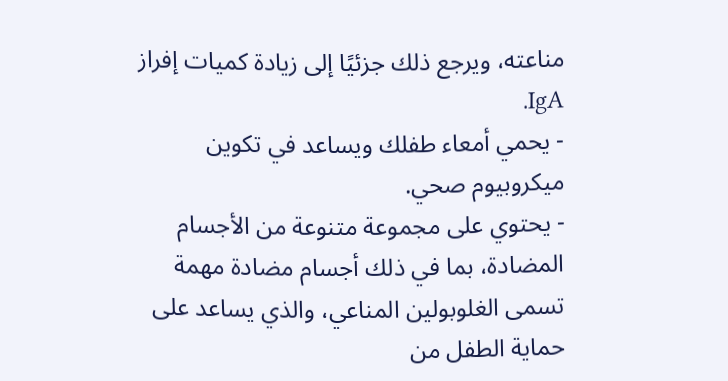مناعته، ويرجع ذلك جزئيًا إلى زيادة كميات إفراز IgA.
- يحمي أمعاء طفلك ويساعد في تكوين ميكروبيوم صحي.
- يحتوي على مجموعة متنوعة من الأجسام المضادة، بما في ذلك أجسام مضادة مهمة تسمى الغلوبولين المناعي، والذي يساعد على حماية الطفل من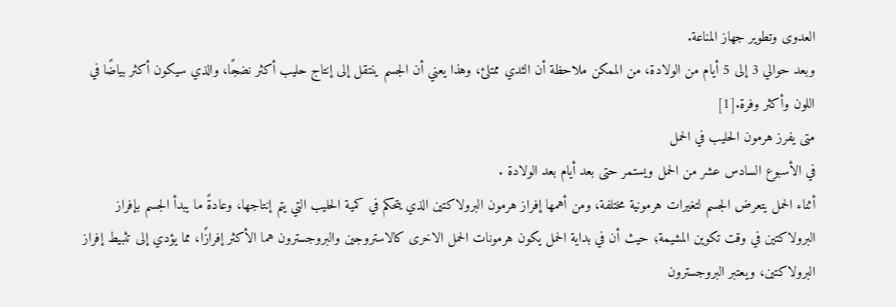العدوى وتطوير جهاز المناعة.
وبعد حوالي 3 إلى 5 أيام من الولادة، من الممكن ملاحظة أن الثدي ممتلئ، وهذا يعني أن الجسم ينتقل إلى إنتاج حليب أكثر نضجًا، والذي سيكون أكثر بياضًا في اللون وأكثر وفرة.[1]
متى يفرز هرمون الحليب في الحمل
في الأسبوع السادس عشر من الحمل ويستمر حتى بعد أيام بعد الولادة .
أثناء الحمل يتعرض الجسم لتغيرات هرمونية مختلفة، ومن أهمها إفراز هرمون البرولاكتين الذي يتحكم في كمية الحليب التي يتم إنتاجها، وعادةً ما يبدأ الجسم بإفراز البرولاكتين في وقت تكوين المشيمة؛ حيث أن في بداية الحمل يكون هرمونات الحمل الاخرى كالاستروجين والبروجسترون هما الأكثر إفرازًا، مما يؤدي إلى تثبيط إفراز البرولاكتين، ويعتبر البروجسترون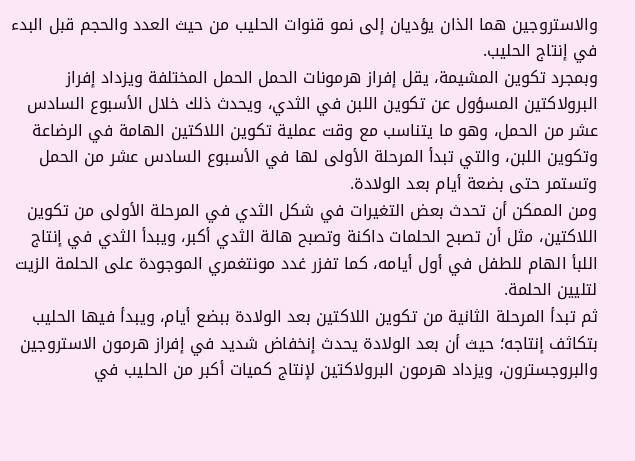والاستروجين هما الذان يؤديان إلى نمو قنوات الحليب من حيث العدد والحجم قبل البدء في إنتاج الحليب.
وبمجرد تكوين المشيمة، يقل إفراز هرمونات الحمل الحمل المختلفة ويزداد إفراز البرولاكتين المسؤول عن تكوين اللبن في الثدي، ويحدث ذلك خلال الأسبوع السادس عشر من الحمل، وهو ما يتناسب مع وقت عملية تكوين اللاكتين الهامة في الرضاعة وتكوين اللبن، والتي تبدأ المرحلة الأولى لها في الأسبوع السادس عشر من الحمل وتستمر حتى بضعة أيام بعد الولادة.
ومن الممكن أن تحدث بعض التغيرات في شكل الثدي في المرحلة الأولى من تكوين اللاكتين، مثل أن تصبح الحلمات داكنة وتصبح هالة الثدي أكبر، ويبدأ الثدي في إنتاج اللبأ الهام للطفل في أول أيامه، كما تفزر غدد مونتغمري الموجودة على الحلمة الزيت لتليين الحلمة.
ثم تبدأ المرحلة الثانية من تكوين اللاكتين بعد الولادة ببضع أيام، ويبدأ فيها الحليب بتكاثف إنتاجه؛ حيث أن بعد الولادة يحدث إنخفاض شديد في إفراز هرمون الاستروجين والبروجسترون، ويزداد هرمون البرولاكتين لإنتاج كميات أكبر من الحليب في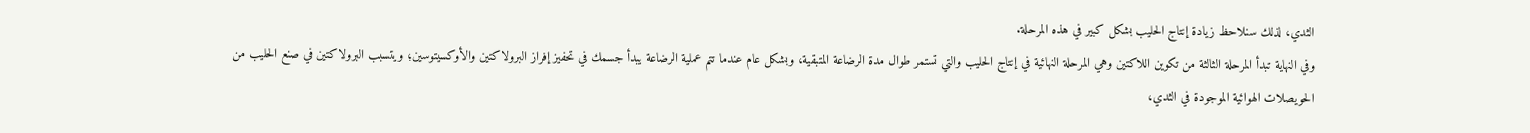الثدي، لذلك سنلاحظ زيادة إنتاج الحليب بشكل كبير في هذه المرحلة.
وفي النهاية تبدأ المرحلة الثالثة من تكوين اللاكتين وهي المرحلة النهائية في إنتاج الحليب والتي تستمر طوال مدة الرضاعة المتبقية، وبشكل عام عندما تتم عملية الرضاعة يبدأ جسمك في تحفيز إفراز البرولاكتين والأوكسيتوسين؛ ويتسبب البرولاكتين في صنع الحليب من الحويصلات الهوائية الموجودة في الثدي،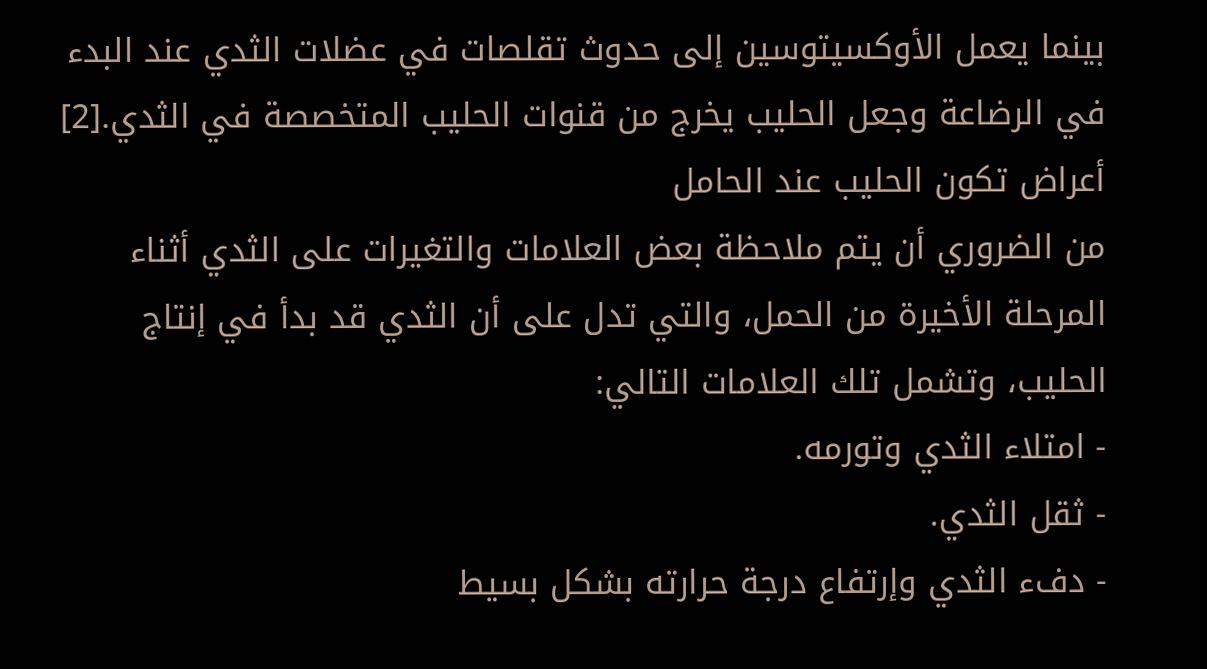بينما يعمل الأوكسيتوسين إلى حدوث تقلصات في عضلات الثدي عند البدء في الرضاعة وجعل الحليب يخرج من قنوات الحليب المتخصصة في الثدي.[2]
أعراض تكون الحليب عند الحامل
من الضروري أن يتم ملاحظة بعض العلامات والتغيرات على الثدي أثناء المرحلة الأخيرة من الحمل، والتي تدل على أن الثدي قد بدأ في إنتاج الحليب، وتشمل تلك العلامات التالي:
- امتلاء الثدي وتورمه.
- ثقل الثدي.
- دفء الثدي وإرتفاع درجة حرارته بشكل بسيط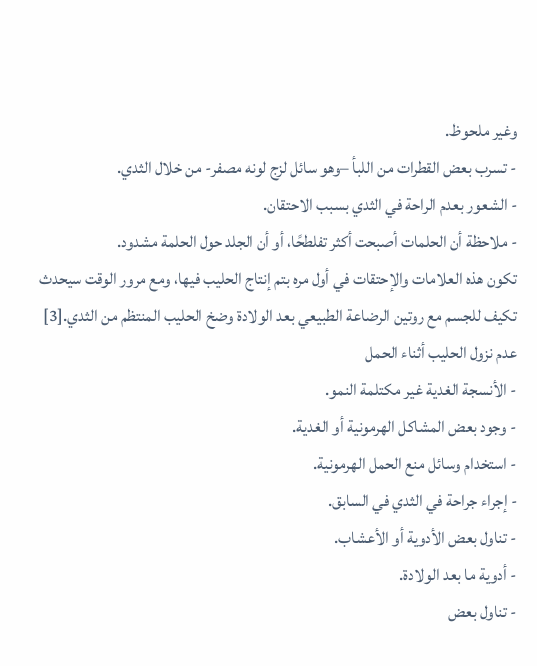وغير ملحوظ.
- تسرب بعض القطرات من اللبأ –وهو سائل لزج لونه مصفر- من خلال الثدي.
- الشعور بعدم الراحة في الثدي بسبب الاحتقان.
- ملاحظة أن الحلمات أصبحت أكثر تفلطحًا، أو أن الجلد حول الحلمة مشدود.
تكون هذه العلامات والإحتقات في أول مره بتم إنتاج الحليب فيها، ومع مرور الوقت سيحدث تكيف للجسم مع روتين الرضاعة الطبيعي بعد الولادة وضخ الحليب المنتظم من الثدي.[3]
عدم نزول الحليب أثناء الحمل
- الأنسجة الغدية غير مكتلمة النمو.
- وجود بعض المشاكل الهرمونية أو الغدية.
- استخدام وسائل منع الحمل الهرمونية.
- إجراء جراحة في الثدي في السابق.
- تناول بعض الأدوية أو الأعشاب.
- أدوية ما بعد الولادة.
- تناول بعض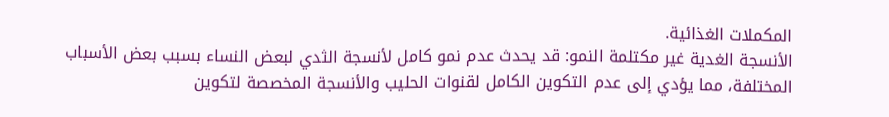المكملات الغذائية.
الأنسجة الغدية غير مكتلمة النمو: قد يحدث عدم نمو كامل لأنسجة الثدي لبعض النساء بسبب بعض الأسباب المختلفة، مما يؤدي إلى عدم التكوين الكامل لقنوات الحليب والأنسجة المخصصة لتكوين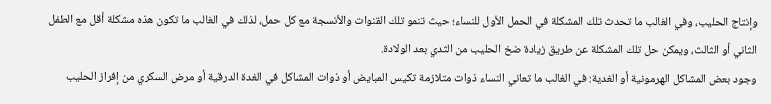وإنتاج الحليب، وفي الغالب ما تحدث تلك المشكلة في الحمل الأول للنساء؛ حيث تنمو تلك القنوات والأنسجة مع كل حمل، لذلك في الغالب ما تكون هذه مشكلة أقل مع الطفل الثاني أو الثالث، ويمكن حل تلك المشكلة عن طريق زيادة ضخ الحليب من الثدي بعد الولادة.
وجود بعض المشاكل الهرمونية أو الغدية: في الغالب ما تعاني النساء ذوات متلازمة تكيس المبايض أو ذوات المشاكل في الغدة الدرقية أو مرض السكري من إفراز الحليب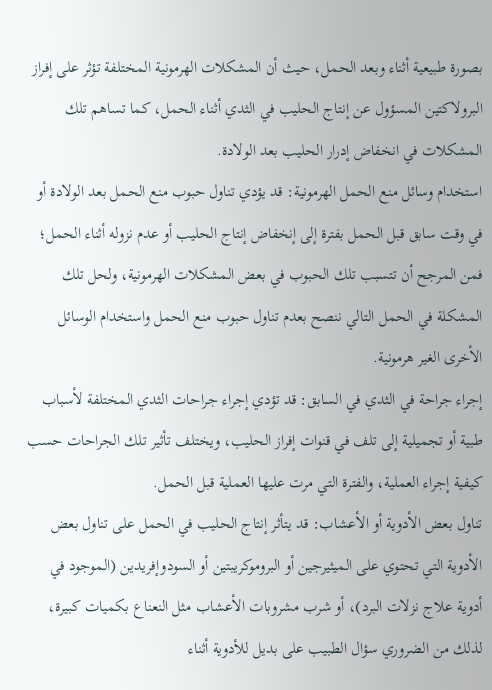بصورة طبيعية أثناء وبعد الحمل، حيث أن المشكلات الهرمونية المختلفة تؤثر على إفراز البرولاكتين المسؤول عن إنتاج الحليب في الثدي أثناء الحمل، كما تساهم تلك المشكلات في انخفاض إدرار الحليب بعد الولادة.
استخدام وسائل منع الحمل الهرمونية: قد يؤدي تناول حبوب منع الحمل بعد الولادة أو في وقت سابق قبل الحمل بفترة إلى إنخفاض إنتاج الحليب أو عدم نزوله أثناء الحمل؛ فمن المرجح أن تتسبب تلك الحبوب في بعض المشكلات الهرمونية، ولحل تلك المشكلة في الحمل التالي ننصح بعدم تناول حبوب منع الحمل واستخدام الوسائل الأخرى الغير هرمونية.
إجراء جراحة في الثدي في السابق: قد تؤدي إجراء جراحات الثدي المختلفة لأسباب طبية أو تجميلية إلى تلف في قنوات إفراز الحليب، ويختلف تأثير تلك الجراحات حسب كيفية إجراء العملية، والفترة التي مرت عليها العملية قبل الحمل.
تناول بعض الأدوية أو الأعشاب: قد يتأثر إنتاج الحليب في الحمل على تناول بعض الأدوية التي تحتوي على الميثيرجين أو البروموكريبتين أو السودوإفريدين (الموجود في أدوية علاج نزلات البرد)، أو شرب مشروبات الأعشاب مثل النعناع بكميات كبيرة، لذلك من الضروري سؤال الطبيب على بديل للأدوية أثناء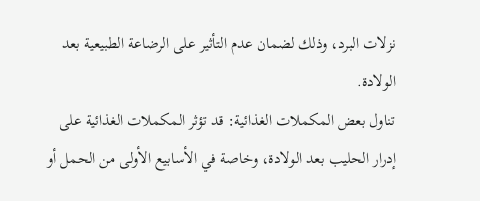نزلات البرد، وذلك لضمان عدم التأثير على الرضاعة الطبيعية بعد الولادة.
تناول بعض المكملات الغذائية: قد تؤثر المكملات الغذائية على إدرار الحليب بعد الولادة، وخاصة في الأسابيع الأولى من الحمل أو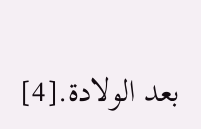بعد الولادة.[4]